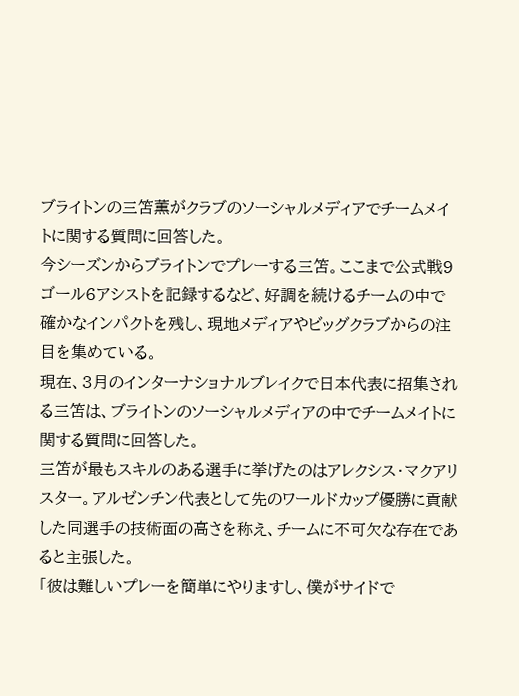ブライトンの三笘薫がクラブのソーシャルメディアでチームメイトに関する質問に回答した。
今シーズンからブライトンでプレーする三笘。ここまで公式戦9ゴール6アシストを記録するなど、好調を続けるチームの中で確かなインパクトを残し、現地メディアやビッグクラブからの注目を集めている。
現在、3月のインターナショナルブレイクで日本代表に招集される三笘は、ブライトンのソーシャルメディアの中でチームメイトに関する質問に回答した。
三笘が最もスキルのある選手に挙げたのはアレクシス・マクアリスター。アルゼンチン代表として先のワールドカップ優勝に貢献した同選手の技術面の高さを称え、チームに不可欠な存在であると主張した。
「彼は難しいプレーを簡単にやりますし、僕がサイドで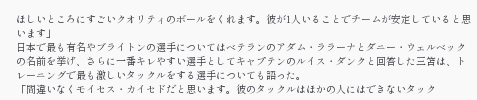ほしいところにすごいクオリティのボールをくれます。彼が1人いることでチームが安定していると思います」
日本で最も有名やブライトンの選手についてはベテランのアダム・ララーナとダニー・ウェルベックの名前を挙げ、さらに一番キレやすい選手としてキャプテンのルイス・ダンクと回答した三笘は、トレーニングで最も激しいタックルをする選手についても語った。
「間違いなくモイセス・カイセドだと思います。彼のタックルはほかの人にはできないタック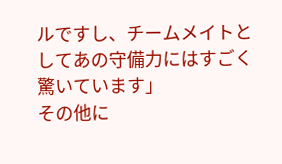ルですし、チームメイトとしてあの守備力にはすごく驚いています」
その他に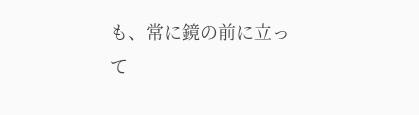も、常に鏡の前に立って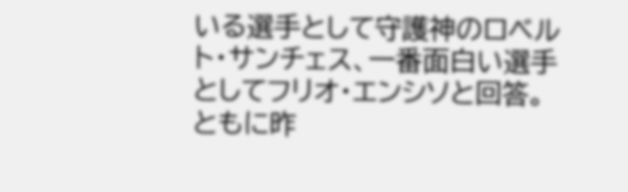いる選手として守護神のロベルト・サンチェス、一番面白い選手としてフリオ・エンシソと回答。ともに昨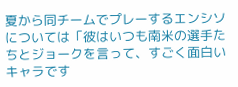夏から同チームでプレーするエンシソについては「彼はいつも南米の選手たちとジョークを言って、すごく面白いキャラです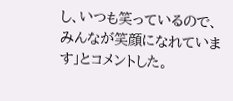し、いつも笑っているので、みんなが笑顔になれています」とコメントした。